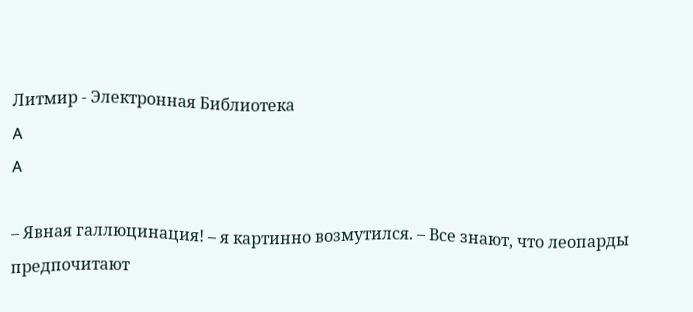Литмир - Электронная Библиотека
A
A

– Явная галлюцинация! – я картинно возмутился. – Все знают, что леопарды предпочитают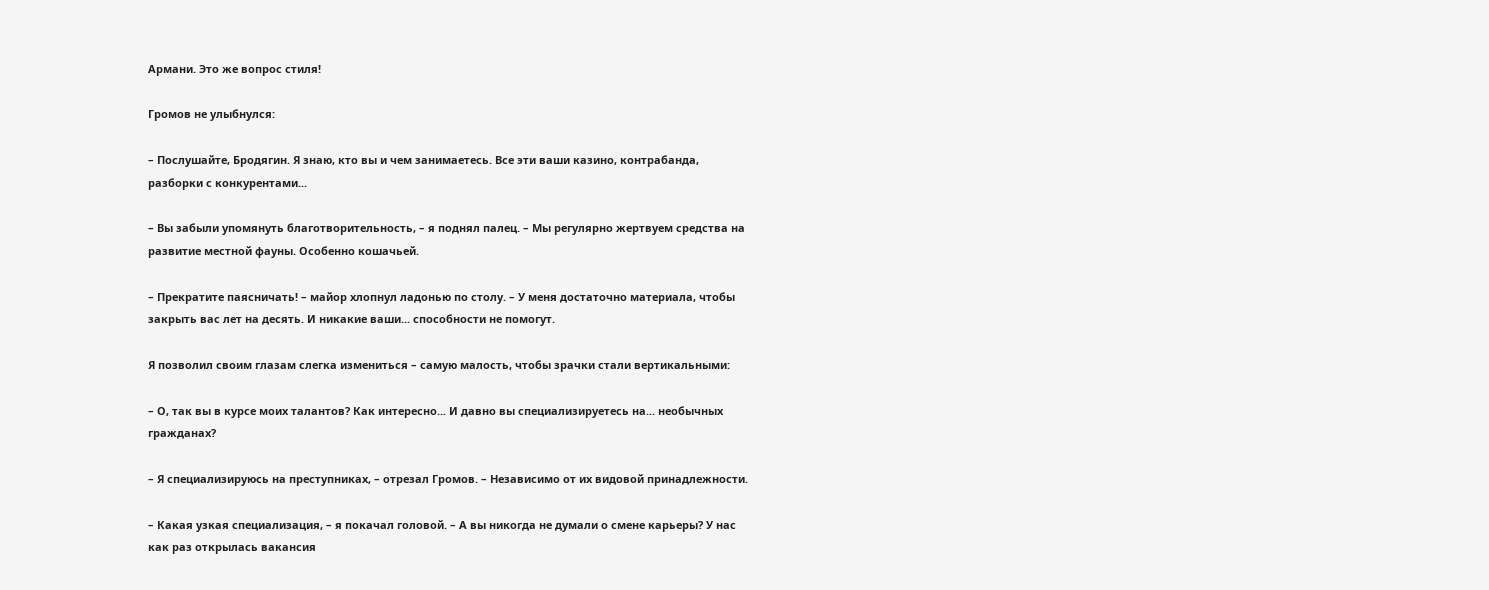Армани. Это же вопрос стиля!

Громов не улыбнулся:

– Послушайте, Бродягин. Я знаю, кто вы и чем занимаетесь. Все эти ваши казино, контрабанда, разборки с конкурентами...

– Вы забыли упомянуть благотворительность, – я поднял палец. – Мы регулярно жертвуем средства на развитие местной фауны. Особенно кошачьей.

– Прекратите паясничать! – майор хлопнул ладонью по столу. – У меня достаточно материала, чтобы закрыть вас лет на десять. И никакие ваши... способности не помогут.

Я позволил своим глазам слегка измениться – самую малость, чтобы зрачки стали вертикальными:

– О, так вы в курсе моих талантов? Как интересно... И давно вы специализируетесь на... необычных гражданах?

– Я специализируюсь на преступниках, – отрезал Громов. – Независимо от их видовой принадлежности.

– Какая узкая специализация, – я покачал головой. – А вы никогда не думали о смене карьеры? У нас как раз открылась вакансия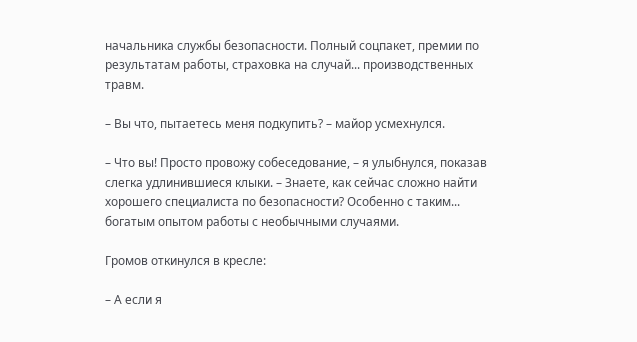начальника службы безопасности. Полный соцпакет, премии по результатам работы, страховка на случай... производственных травм.

– Вы что, пытаетесь меня подкупить? – майор усмехнулся.

– Что вы! Просто провожу собеседование, – я улыбнулся, показав слегка удлинившиеся клыки. – Знаете, как сейчас сложно найти хорошего специалиста по безопасности? Особенно с таким... богатым опытом работы с необычными случаями.

Громов откинулся в кресле:

– А если я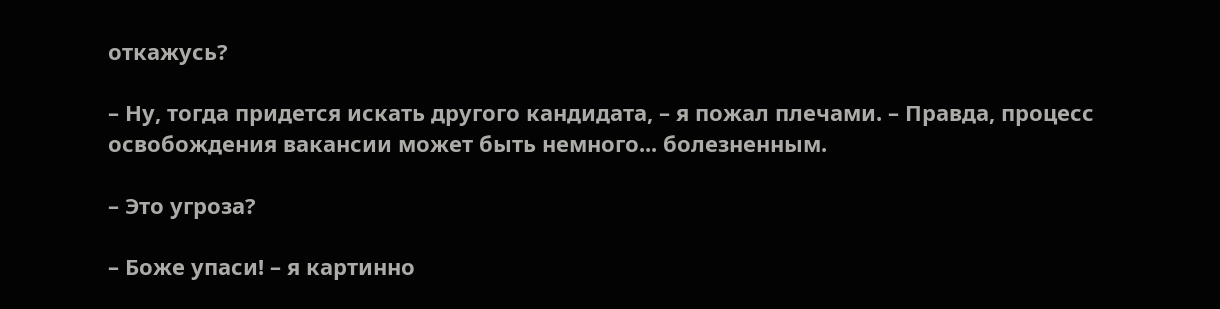откажусь?

– Ну, тогда придется искать другого кандидата, – я пожал плечами. – Правда, процесс освобождения вакансии может быть немного... болезненным.

– Это угроза?

– Боже упаси! – я картинно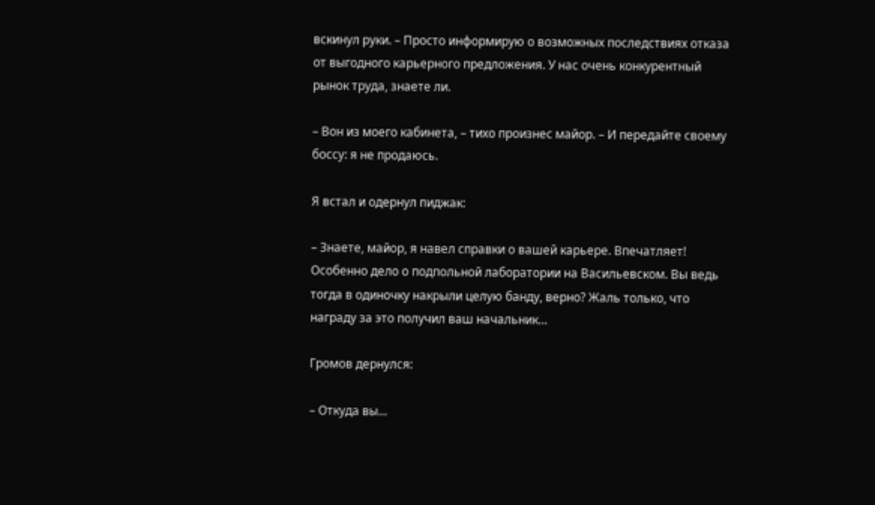вскинул руки. – Просто информирую о возможных последствиях отказа от выгодного карьерного предложения. У нас очень конкурентный рынок труда, знаете ли.

– Вон из моего кабинета, – тихо произнес майор. – И передайте своему боссу: я не продаюсь.

Я встал и одернул пиджак:

– Знаете, майор, я навел справки о вашей карьере. Впечатляет! Особенно дело о подпольной лаборатории на Васильевском. Вы ведь тогда в одиночку накрыли целую банду, верно? Жаль только, что награду за это получил ваш начальник...

Громов дернулся:

– Откуда вы...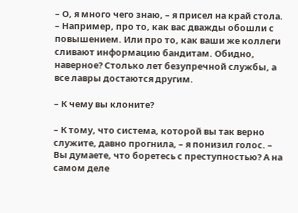– О, я много чего знаю, – я присел на край стола. – Например, про то, как вас дважды обошли с повышением. Или про то, как ваши же коллеги сливают информацию бандитам. Обидно, наверное? Столько лет безупречной службы, а все лавры достаются другим.

– К чему вы клоните?

– К тому, что система, которой вы так верно служите, давно прогнила, – я понизил голос. – Вы думаете, что боретесь с преступностью? А на самом деле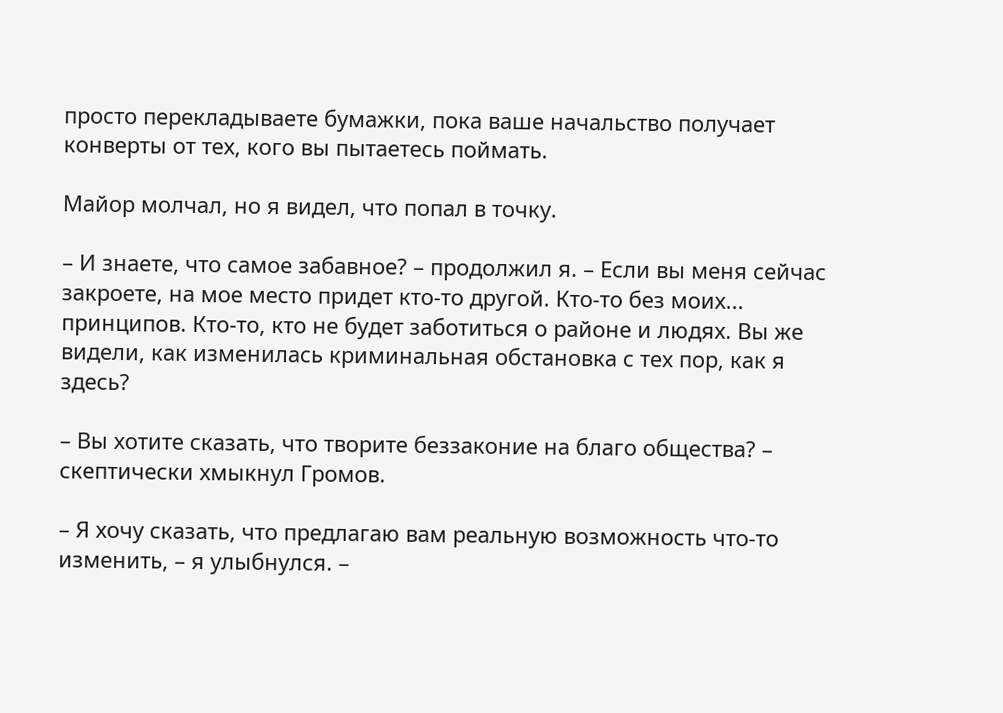просто перекладываете бумажки, пока ваше начальство получает конверты от тех, кого вы пытаетесь поймать.

Майор молчал, но я видел, что попал в точку.

– И знаете, что самое забавное? – продолжил я. – Если вы меня сейчас закроете, на мое место придет кто-то другой. Кто-то без моих... принципов. Кто-то, кто не будет заботиться о районе и людях. Вы же видели, как изменилась криминальная обстановка с тех пор, как я здесь?

– Вы хотите сказать, что творите беззаконие на благо общества? – скептически хмыкнул Громов.

– Я хочу сказать, что предлагаю вам реальную возможность что-то изменить, – я улыбнулся. –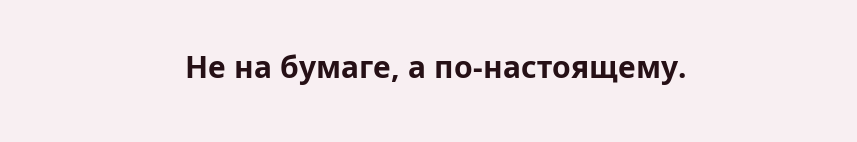Не на бумаге, а по-настоящему.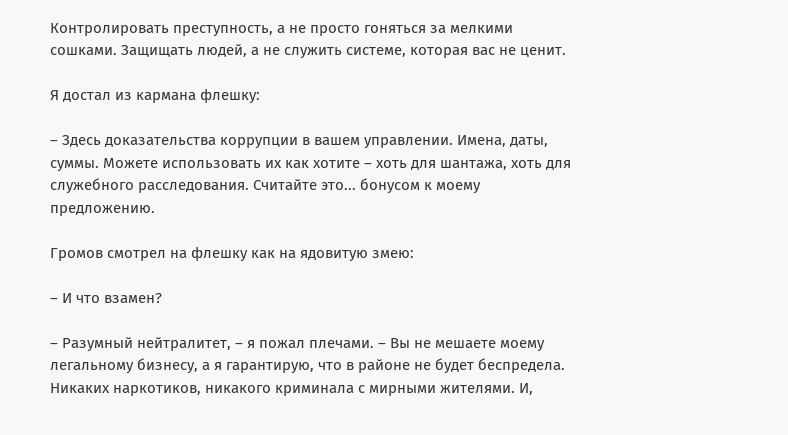Контролировать преступность, а не просто гоняться за мелкими сошками. Защищать людей, а не служить системе, которая вас не ценит.

Я достал из кармана флешку:

– Здесь доказательства коррупции в вашем управлении. Имена, даты, суммы. Можете использовать их как хотите – хоть для шантажа, хоть для служебного расследования. Считайте это... бонусом к моему предложению.

Громов смотрел на флешку как на ядовитую змею:

– И что взамен?

– Разумный нейтралитет, – я пожал плечами. – Вы не мешаете моему легальному бизнесу, а я гарантирую, что в районе не будет беспредела. Никаких наркотиков, никакого криминала с мирными жителями. И,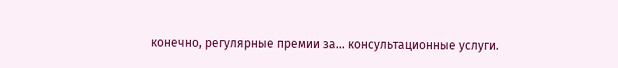конечно, регулярные премии за... консультационные услуги.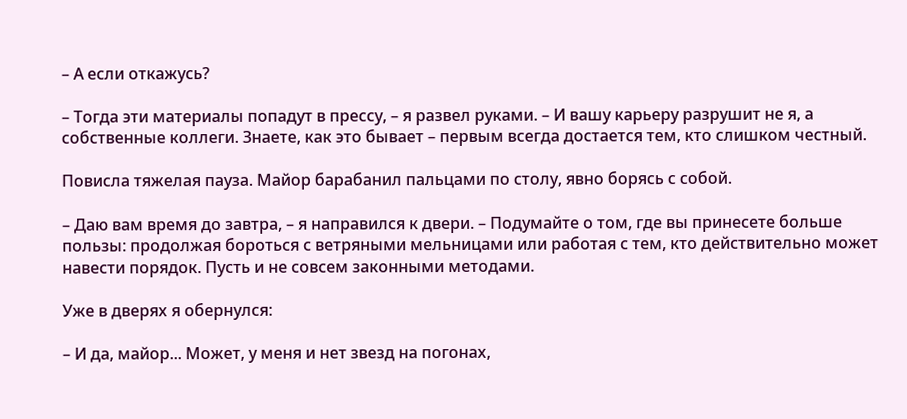– А если откажусь?

– Тогда эти материалы попадут в прессу, – я развел руками. – И вашу карьеру разрушит не я, а собственные коллеги. Знаете, как это бывает – первым всегда достается тем, кто слишком честный.

Повисла тяжелая пауза. Майор барабанил пальцами по столу, явно борясь с собой.

– Даю вам время до завтра, – я направился к двери. – Подумайте о том, где вы принесете больше пользы: продолжая бороться с ветряными мельницами или работая с тем, кто действительно может навести порядок. Пусть и не совсем законными методами.

Уже в дверях я обернулся:

– И да, майор... Может, у меня и нет звезд на погонах,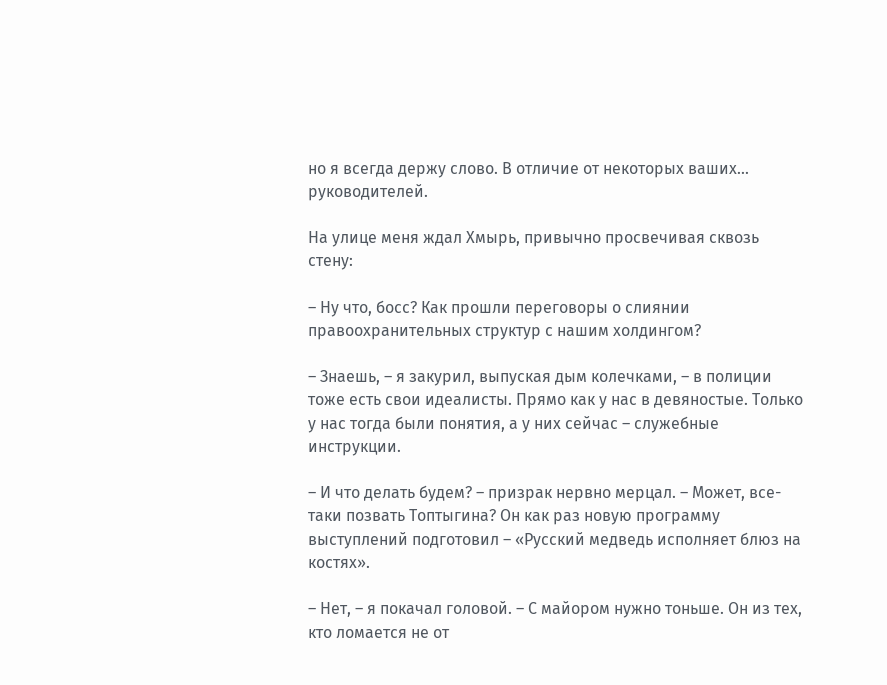но я всегда держу слово. В отличие от некоторых ваших... руководителей.

На улице меня ждал Хмырь, привычно просвечивая сквозь стену:

– Ну что, босс? Как прошли переговоры о слиянии правоохранительных структур с нашим холдингом?

– Знаешь, – я закурил, выпуская дым колечками, – в полиции тоже есть свои идеалисты. Прямо как у нас в девяностые. Только у нас тогда были понятия, а у них сейчас – служебные инструкции.

– И что делать будем? – призрак нервно мерцал. – Может, все-таки позвать Топтыгина? Он как раз новую программу выступлений подготовил – «Русский медведь исполняет блюз на костях».

– Нет, – я покачал головой. – С майором нужно тоньше. Он из тех, кто ломается не от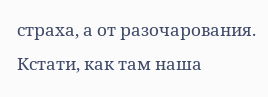страха, а от разочарования. Кстати, как там наша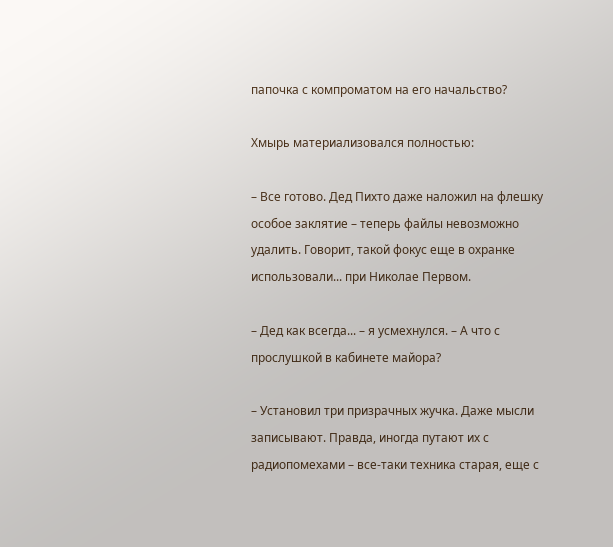папочка с компроматом на его начальство?

Хмырь материализовался полностью:

– Все готово. Дед Пихто даже наложил на флешку особое заклятие – теперь файлы невозможно удалить. Говорит, такой фокус еще в охранке использовали... при Николае Первом.

– Дед как всегда... – я усмехнулся. – А что с прослушкой в кабинете майора?

– Установил три призрачных жучка. Даже мысли записывают. Правда, иногда путают их с радиопомехами – все-таки техника старая, еще с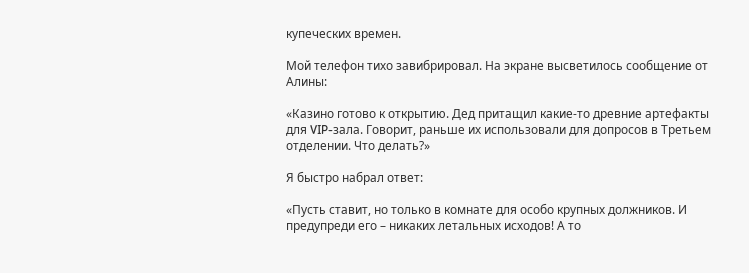купеческих времен.

Мой телефон тихо завибрировал. На экране высветилось сообщение от Алины:

«Казино готово к открытию. Дед притащил какие-то древние артефакты для VIP-зала. Говорит, раньше их использовали для допросов в Третьем отделении. Что делать?»

Я быстро набрал ответ:

«Пусть ставит, но только в комнате для особо крупных должников. И предупреди его – никаких летальных исходов! А то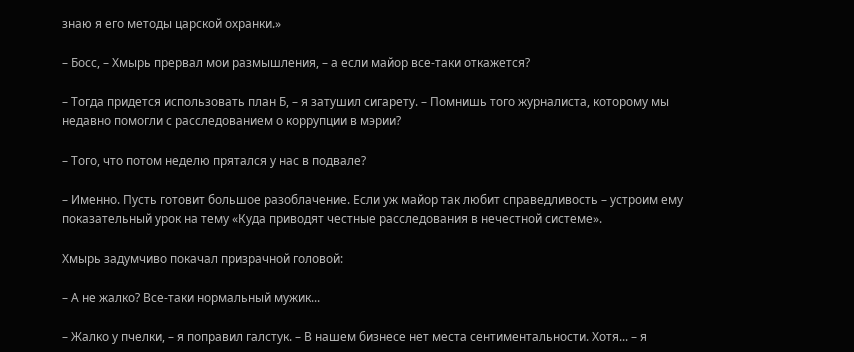знаю я его методы царской охранки.»

– Босс, – Хмырь прервал мои размышления, – а если майор все-таки откажется?

– Тогда придется использовать план Б, – я затушил сигарету. – Помнишь того журналиста, которому мы недавно помогли с расследованием о коррупции в мэрии?

– Того, что потом неделю прятался у нас в подвале?

– Именно. Пусть готовит большое разоблачение. Если уж майор так любит справедливость – устроим ему показательный урок на тему «Куда приводят честные расследования в нечестной системе».

Хмырь задумчиво покачал призрачной головой:

– А не жалко? Все-таки нормальный мужик...

– Жалко у пчелки, – я поправил галстук. – В нашем бизнесе нет места сентиментальности. Хотя... – я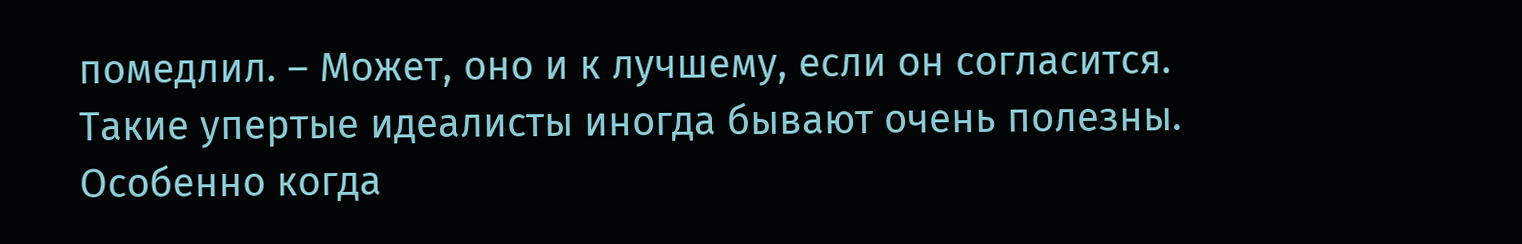помедлил. – Может, оно и к лучшему, если он согласится. Такие упертые идеалисты иногда бывают очень полезны. Особенно когда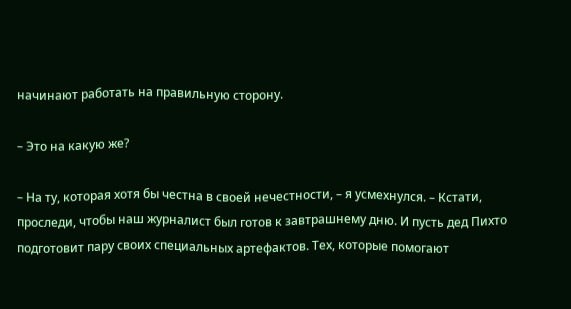начинают работать на правильную сторону.

– Это на какую же?

– На ту, которая хотя бы честна в своей нечестности, – я усмехнулся. – Кстати, проследи, чтобы наш журналист был готов к завтрашнему дню. И пусть дед Пихто подготовит пару своих специальных артефактов. Тех, которые помогают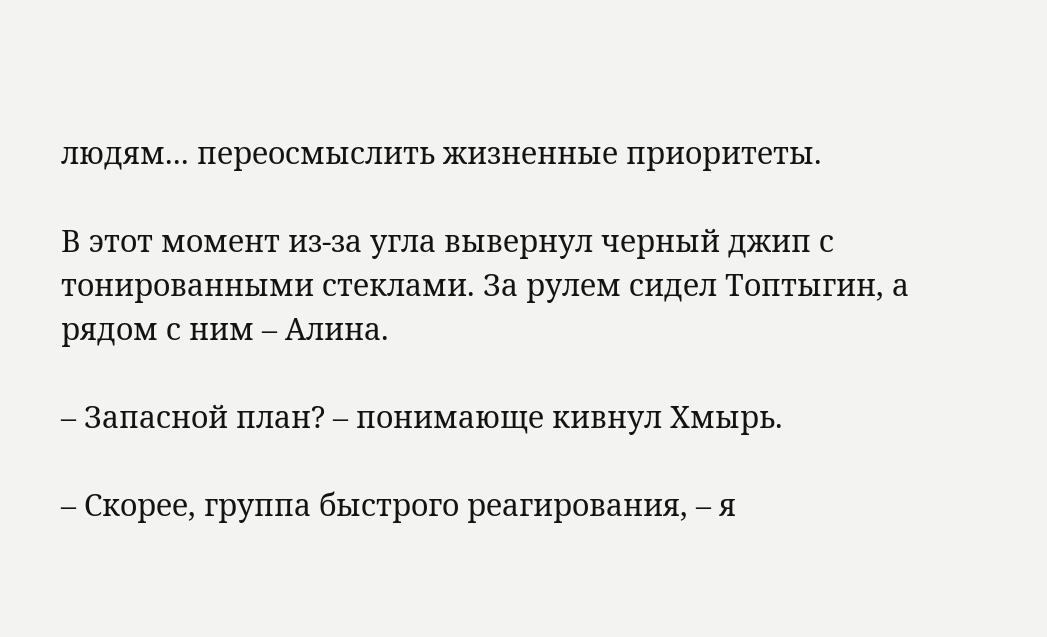людям... переосмыслить жизненные приоритеты.

В этот момент из-за угла вывернул черный джип с тонированными стеклами. За рулем сидел Топтыгин, а рядом с ним – Алина.

– Запасной план? – понимающе кивнул Хмырь.

– Скорее, группа быстрого реагирования, – я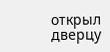открыл дверцу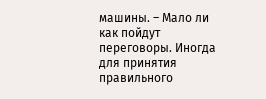машины. – Мало ли как пойдут переговоры. Иногда для принятия правильного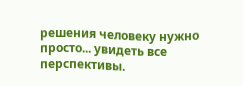решения человеку нужно просто... увидеть все перспективы.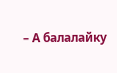– А балалайку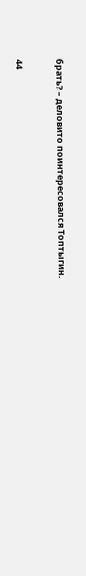брать? – деловито поинтересовался Топтыгин.

44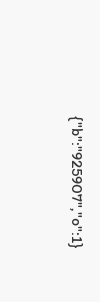{"b":"925907","o":1}